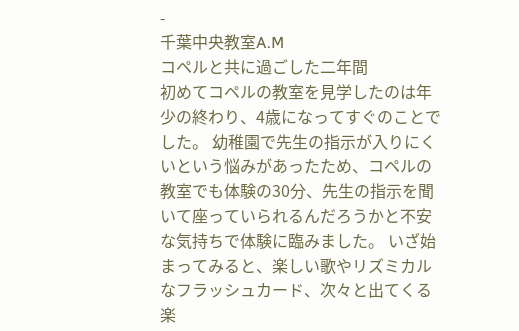-
千葉中央教室A.M
コペルと共に過ごした二年間
初めてコペルの教室を見学したのは年少の終わり、4歳になってすぐのことでした。 幼稚園で先生の指示が入りにくいという悩みがあったため、コペルの教室でも体験の30分、先生の指示を聞いて座っていられるんだろうかと不安な気持ちで体験に臨みました。 いざ始まってみると、楽しい歌やリズミカルなフラッシュカード、次々と出てくる楽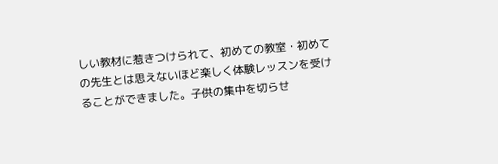しい教材に惹きつけられて、初めての教室・初めての先生とは思えないほど楽しく体験レッスンを受けることができました。子供の集中を切らせ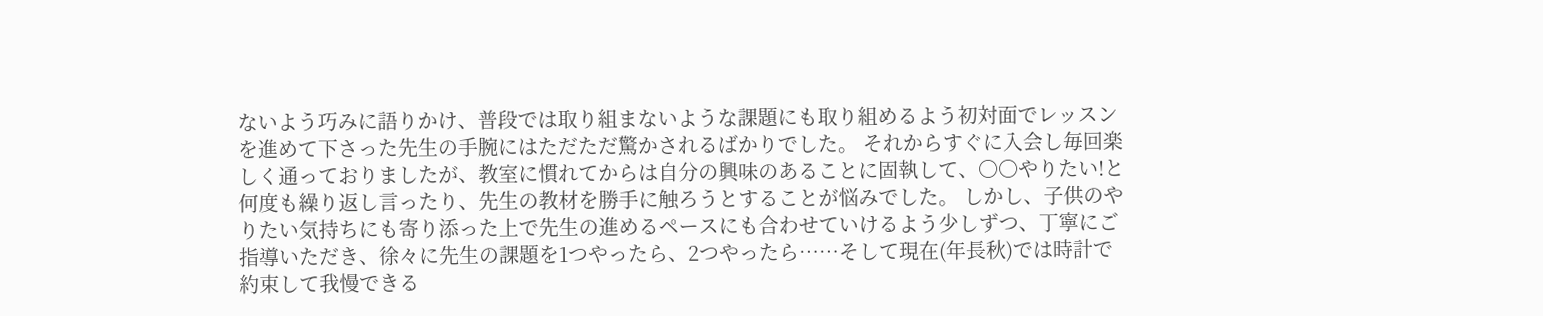ないよう巧みに語りかけ、普段では取り組まないような課題にも取り組めるよう初対面でレッスンを進めて下さった先生の手腕にはただただ驚かされるばかりでした。 それからすぐに入会し毎回楽しく通っておりましたが、教室に慣れてからは自分の興味のあることに固執して、〇〇やりたい!と何度も繰り返し言ったり、先生の教材を勝手に触ろうとすることが悩みでした。 しかし、子供のやりたい気持ちにも寄り添った上で先生の進めるペースにも合わせていけるよう少しずつ、丁寧にご指導いただき、徐々に先生の課題を1つやったら、2つやったら……そして現在(年長秋)では時計で約束して我慢できる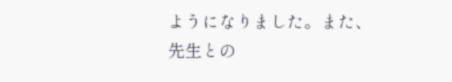ようになりました。また、先生との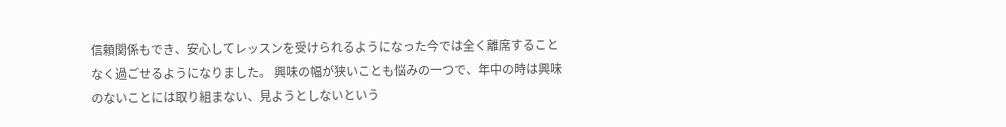信頼関係もでき、安心してレッスンを受けられるようになった今では全く離席することなく過ごせるようになりました。 興味の幅が狭いことも悩みの一つで、年中の時は興味のないことには取り組まない、見ようとしないという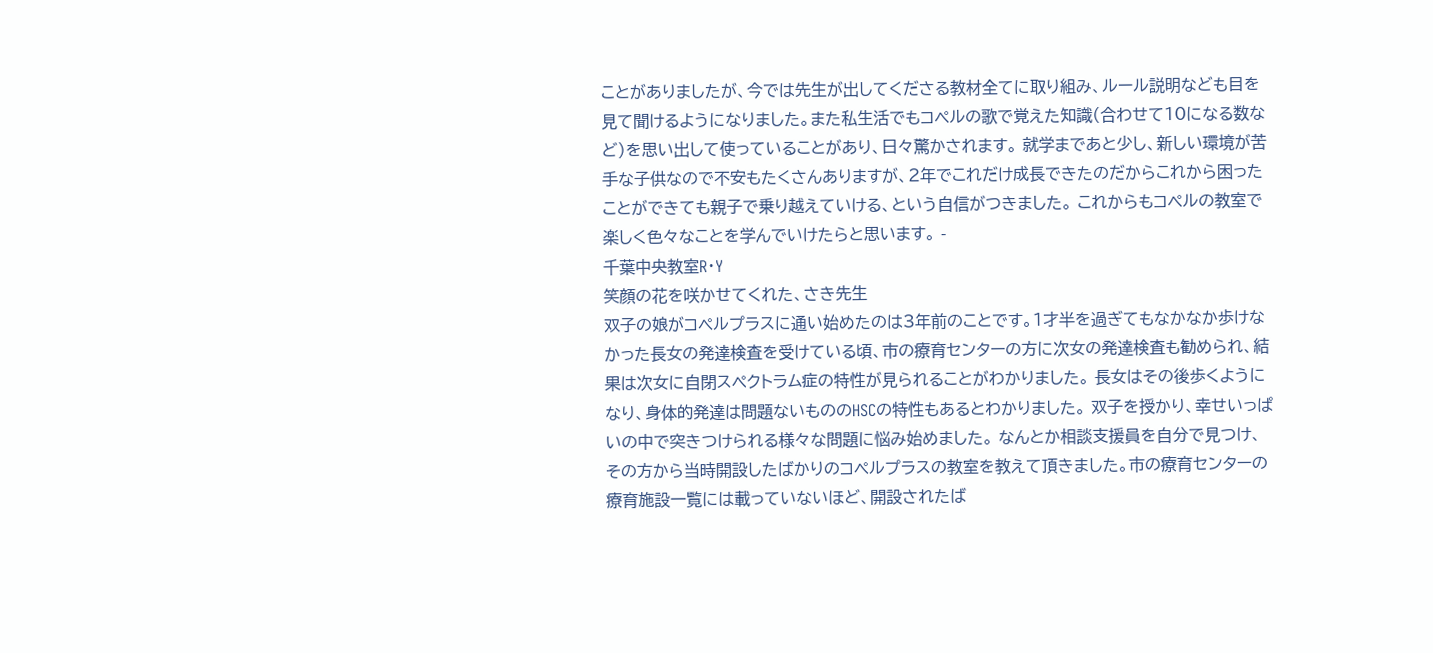ことがありましたが、今では先生が出してくださる教材全てに取り組み、ルール説明なども目を見て聞けるようになりました。また私生活でもコペルの歌で覚えた知識(合わせて10になる数など)を思い出して使っていることがあり、日々驚かされます。 就学まであと少し、新しい環境が苦手な子供なので不安もたくさんありますが、2年でこれだけ成長できたのだからこれから困ったことができても親子で乗り越えていける、という自信がつきました。 これからもコペルの教室で楽しく色々なことを学んでいけたらと思います。 -
千葉中央教室R・Y
笑顔の花を咲かせてくれた、さき先生
双子の娘がコペルプラスに通い始めたのは3年前のことです。1才半を過ぎてもなかなか歩けなかった長女の発達検査を受けている頃、市の療育センターの方に次女の発達検査も勧められ、結果は次女に自閉スペクトラム症の特性が見られることがわかりました。 長女はその後歩くようになり、身体的発達は問題ないもののHSCの特性もあるとわかりました。 双子を授かり、幸せいっぱいの中で突きつけられる様々な問題に悩み始めました。 なんとか相談支援員を自分で見つけ、その方から当時開設したばかりのコペルプラスの教室を教えて頂きました。市の療育センターの療育施設一覧には載っていないほど、開設されたば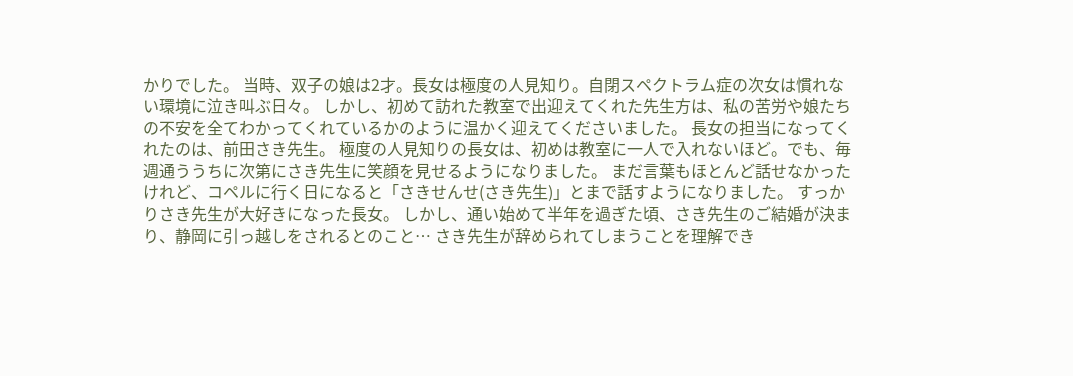かりでした。 当時、双子の娘は2才。長女は極度の人見知り。自閉スペクトラム症の次女は慣れない環境に泣き叫ぶ日々。 しかし、初めて訪れた教室で出迎えてくれた先生方は、私の苦労や娘たちの不安を全てわかってくれているかのように温かく迎えてくださいました。 長女の担当になってくれたのは、前田さき先生。 極度の人見知りの長女は、初めは教室に一人で入れないほど。でも、毎週通ううちに次第にさき先生に笑顔を見せるようになりました。 まだ言葉もほとんど話せなかったけれど、コペルに行く日になると「さきせんせ(さき先生)」とまで話すようになりました。 すっかりさき先生が大好きになった長女。 しかし、通い始めて半年を過ぎた頃、さき先生のご結婚が決まり、静岡に引っ越しをされるとのこと… さき先生が辞められてしまうことを理解でき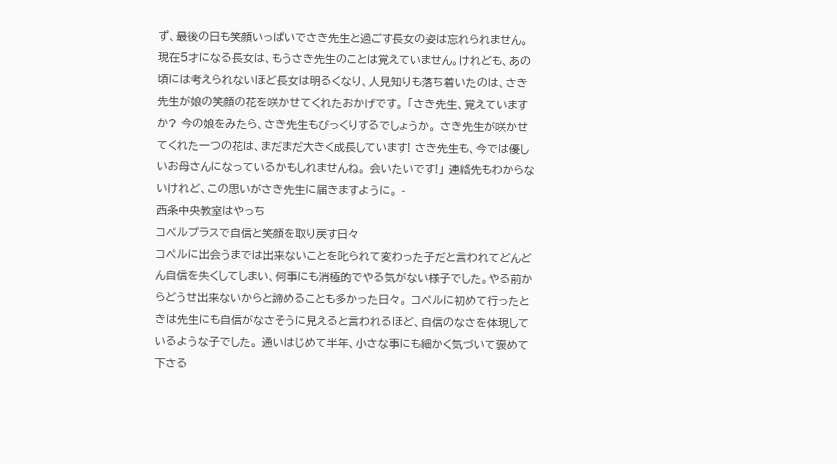ず、最後の日も笑顔いっぱいでさき先生と過ごす長女の姿は忘れられません。 現在5才になる長女は、もうさき先生のことは覚えていません。けれども、あの頃には考えられないほど長女は明るくなり、人見知りも落ち着いたのは、さき先生が娘の笑顔の花を咲かせてくれたおかげです。 「さき先生、覚えていますか? 今の娘をみたら、さき先生もびっくりするでしょうか。 さき先生が咲かせてくれた一つの花は、まだまだ大きく成長しています! さき先生も、今では優しいお母さんになっているかもしれませんね。 会いたいです!」 連絡先もわからないけれど、この思いがさき先生に届きますように。 -
西条中央教室はやっち
コペルプラスで自信と笑顔を取り戻す日々
コペルに出会うまでは出来ないことを叱られて変わった子だと言われてどんどん自信を失くしてしまい、何事にも消極的でやる気がない様子でした。やる前からどうせ出来ないからと諦めることも多かった日々。 コペルに初めて行ったときは先生にも自信がなさそうに見えると言われるほど、自信のなさを体現しているような子でした。 通いはじめて半年、小さな事にも細かく気づいて褒めて下さる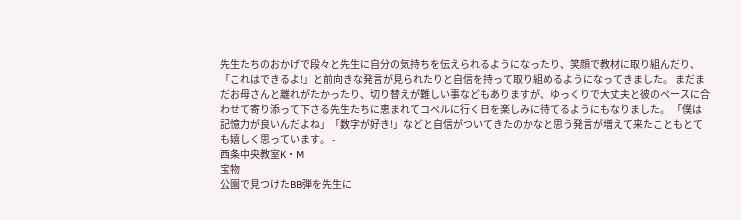先生たちのおかげで段々と先生に自分の気持ちを伝えられるようになったり、笑顔で教材に取り組んだり、「これはできるよ!」と前向きな発言が見られたりと自信を持って取り組めるようになってきました。 まだまだお母さんと離れがたかったり、切り替えが難しい事などもありますが、ゆっくりで大丈夫と彼のペースに合わせて寄り添って下さる先生たちに恵まれてコペルに行く日を楽しみに待てるようにもなりました。 「僕は記憶力が良いんだよね」「数字が好き!」などと自信がついてきたのかなと思う発言が増えて来たこともとても嬉しく思っています。 -
西条中央教室K・M
宝物
公園で見つけたBB弾を先生に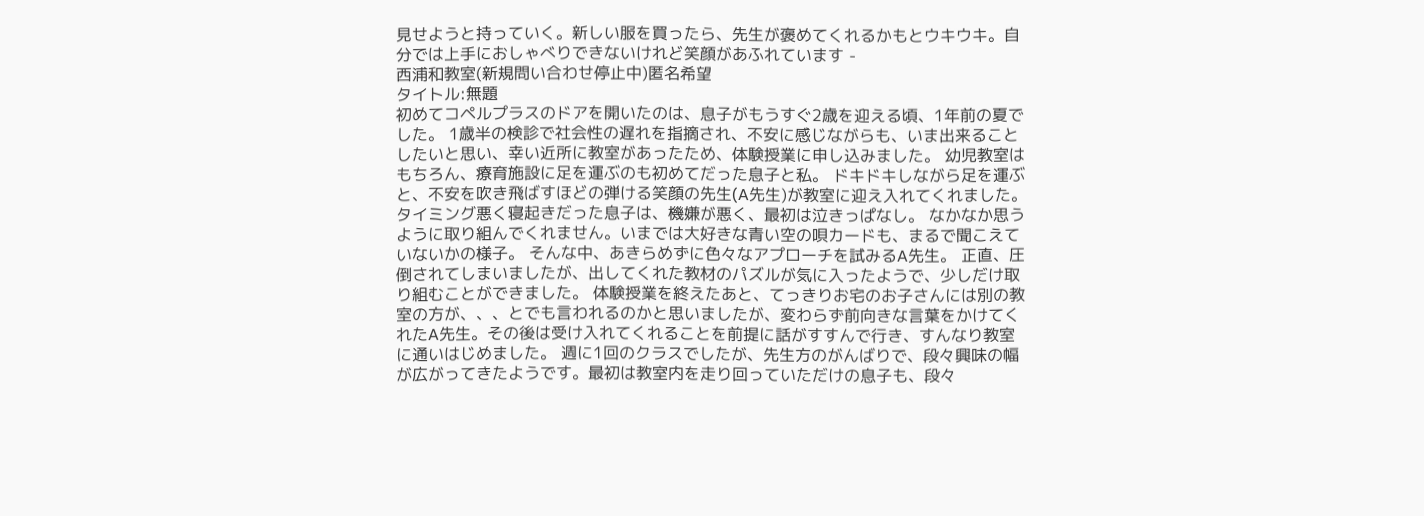見せようと持っていく。新しい服を買ったら、先生が褒めてくれるかもとウキウキ。自分では上手におしゃべりできないけれど笑顔があふれています -
西浦和教室(新規問い合わせ停止中)匿名希望
タイトル:無題
初めてコペルプラスのドアを開いたのは、息子がもうすぐ2歳を迎える頃、1年前の夏でした。 1歳半の検診で社会性の遅れを指摘され、不安に感じながらも、いま出来ることしたいと思い、幸い近所に教室があったため、体験授業に申し込みました。 幼児教室はもちろん、療育施設に足を運ぶのも初めてだった息子と私。 ドキドキしながら足を運ぶと、不安を吹き飛ばすほどの弾ける笑顔の先生(A先生)が教室に迎え入れてくれました。 タイミング悪く寝起きだった息子は、機嫌が悪く、最初は泣きっぱなし。 なかなか思うように取り組んでくれません。いまでは大好きな青い空の唄カードも、まるで聞こえていないかの様子。 そんな中、あきらめずに色々なアプローチを試みるA先生。 正直、圧倒されてしまいましたが、出してくれた教材のパズルが気に入ったようで、少しだけ取り組むことができました。 体験授業を終えたあと、てっきりお宅のお子さんには別の教室の方が、、、とでも言われるのかと思いましたが、変わらず前向きな言葉をかけてくれたA先生。その後は受け入れてくれることを前提に話がすすんで行き、すんなり教室に通いはじめました。 週に1回のクラスでしたが、先生方のがんばりで、段々興味の幅が広がってきたようです。最初は教室内を走り回っていただけの息子も、段々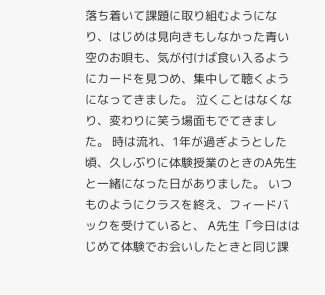落ち着いて課題に取り組むようになり、はじめは見向きもしなかった青い空のお唄も、気が付けば食い入るようにカードを見つめ、集中して聴くようになってきました。 泣くことはなくなり、変わりに笑う場面もでてきました。 時は流れ、1年が過ぎようとした頃、久しぶりに体験授業のときのA先生と一緒になった日がありました。 いつものようにクラスを終え、フィードバックを受けていると、 A先生「今日ははじめて体験でお会いしたときと同じ課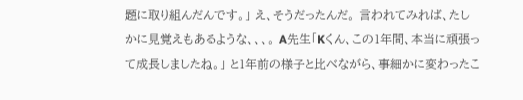題に取り組んだんです。」 え、そうだったんだ。 言われてみれば、たしかに見覚えもあるような、、、。 A先生「Kくん、この1年間、本当に頑張って成長しましたね。」 と1年前の様子と比べながら、事細かに変わったこ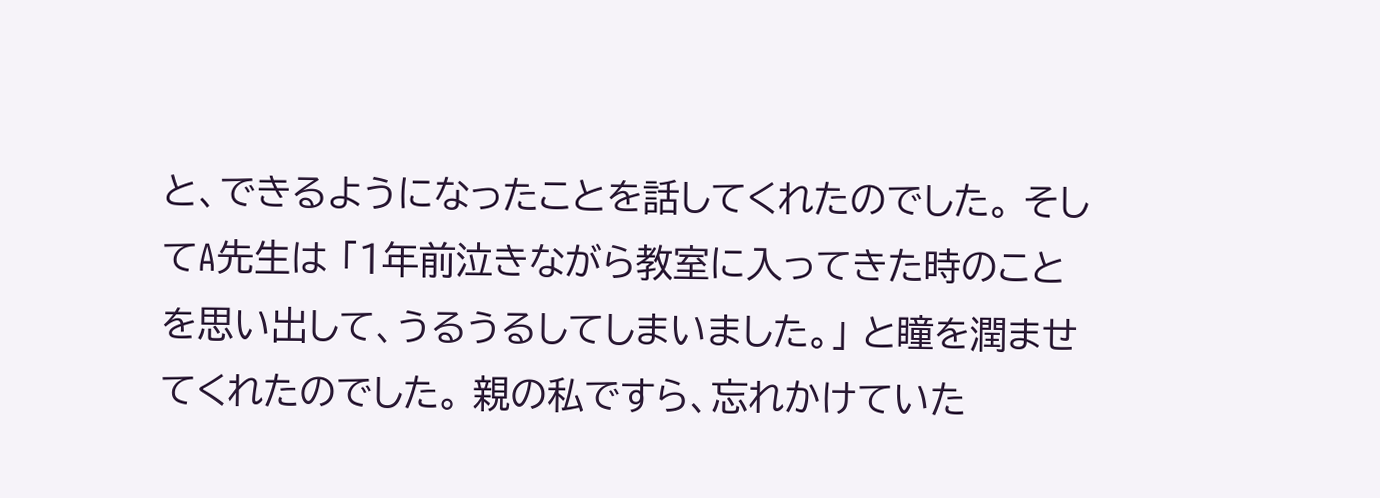と、できるようになったことを話してくれたのでした。 そしてA先生は 「1年前泣きながら教室に入ってきた時のことを思い出して、うるうるしてしまいました。」 と瞳を潤ませてくれたのでした。 親の私ですら、忘れかけていた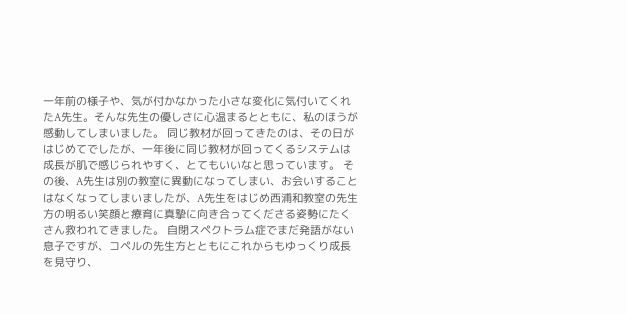一年前の様子や、気が付かなかった小さな変化に気付いてくれたA先生。そんな先生の優しさに心温まるとともに、私のほうが感動してしまいました。 同じ教材が回ってきたのは、その日がはじめてでしたが、一年後に同じ教材が回ってくるシステムは成長が肌で感じられやすく、とてもいいなと思っています。 その後、A先生は別の教室に異動になってしまい、お会いすることはなくなってしまいましたが、A先生をはじめ西浦和教室の先生方の明るい笑顔と療育に真摯に向き合ってくださる姿勢にたくさん救われてきました。 自閉スペクトラム症でまだ発語がない息子ですが、コペルの先生方とともにこれからもゆっくり成長を見守り、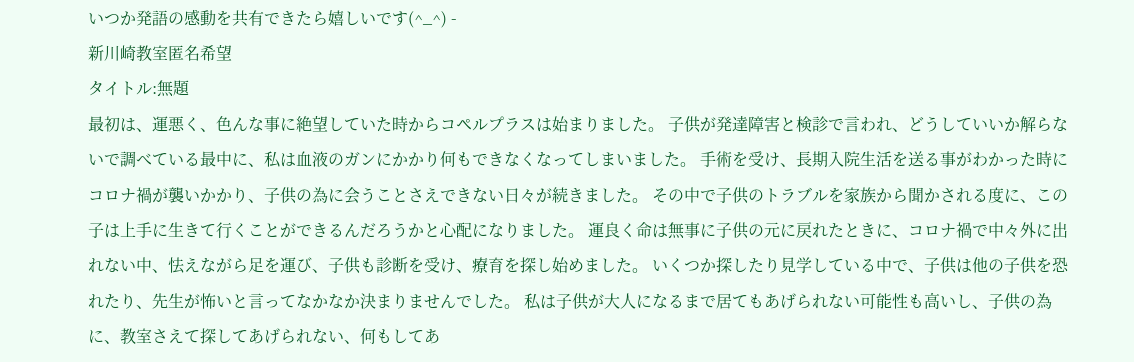いつか発語の感動を共有できたら嬉しいです(^_^) -
新川崎教室匿名希望
タイトル:無題
最初は、運悪く、色んな事に絶望していた時からコペルプラスは始まりました。 子供が発達障害と検診で言われ、どうしていいか解らないで調べている最中に、私は血液のガンにかかり何もできなくなってしまいました。 手術を受け、長期入院生活を送る事がわかった時にコロナ禍が襲いかかり、子供の為に会うことさえできない日々が続きました。 その中で子供のトラブルを家族から聞かされる度に、この子は上手に生きて行くことができるんだろうかと心配になりました。 運良く命は無事に子供の元に戻れたときに、コロナ禍で中々外に出れない中、怯えながら足を運び、子供も診断を受け、療育を探し始めました。 いくつか探したり見学している中で、子供は他の子供を恐れたり、先生が怖いと言ってなかなか決まりませんでした。 私は子供が大人になるまで居てもあげられない可能性も高いし、子供の為に、教室さえて探してあげられない、何もしてあ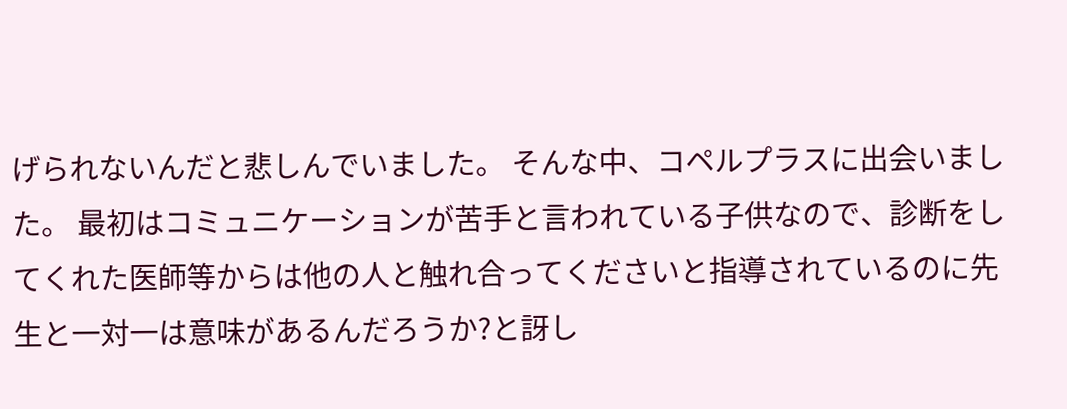げられないんだと悲しんでいました。 そんな中、コペルプラスに出会いました。 最初はコミュニケーションが苦手と言われている子供なので、診断をしてくれた医師等からは他の人と触れ合ってくださいと指導されているのに先生と一対一は意味があるんだろうか?と訝し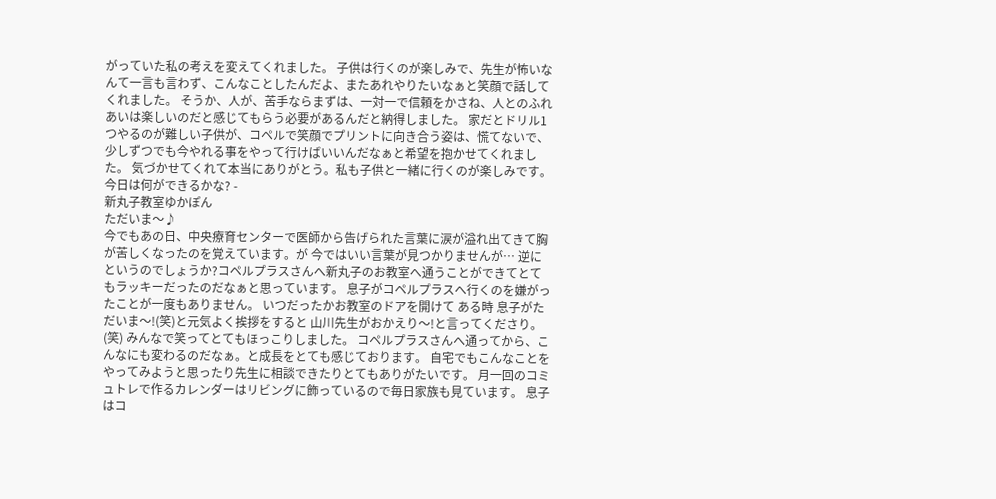がっていた私の考えを変えてくれました。 子供は行くのが楽しみで、先生が怖いなんて一言も言わず、こんなことしたんだよ、またあれやりたいなぁと笑顔で話してくれました。 そうか、人が、苦手ならまずは、一対一で信頼をかさね、人とのふれあいは楽しいのだと感じてもらう必要があるんだと納得しました。 家だとドリル1つやるのが難しい子供が、コペルで笑顔でプリントに向き合う姿は、慌てないで、少しずつでも今やれる事をやって行けばいいんだなぁと希望を抱かせてくれました。 気づかせてくれて本当にありがとう。私も子供と一緒に行くのが楽しみです。 今日は何ができるかな? -
新丸子教室ゆかぽん
ただいま〜♪
今でもあの日、中央療育センターで医師から告げられた言葉に涙が溢れ出てきて胸が苦しくなったのを覚えています。が 今ではいい言葉が見つかりませんが… 逆にというのでしょうか?コペルプラスさんへ新丸子のお教室へ通うことができてとてもラッキーだったのだなぁと思っています。 息子がコペルプラスへ行くのを嫌がったことが一度もありません。 いつだったかお教室のドアを開けて ある時 息子がただいま〜!(笑)と元気よく挨拶をすると 山川先生がおかえり〜!と言ってくださり。(笑) みんなで笑ってとてもほっこりしました。 コペルプラスさんへ通ってから、こんなにも変わるのだなぁ。と成長をとても感じております。 自宅でもこんなことをやってみようと思ったり先生に相談できたりとてもありがたいです。 月一回のコミュトレで作るカレンダーはリビングに飾っているので毎日家族も見ています。 息子はコ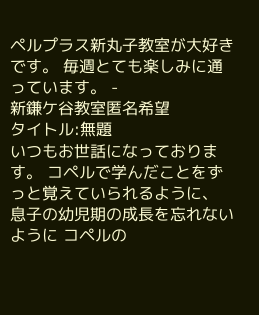ペルプラス新丸子教室が大好きです。 毎週とても楽しみに通っています。 -
新鎌ケ谷教室匿名希望
タイトル:無題
いつもお世話になっております。 コペルで学んだことをずっと覚えていられるように、 息子の幼児期の成長を忘れないように コペルの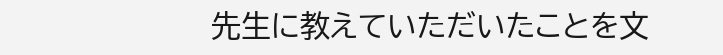先生に教えていただいたことを文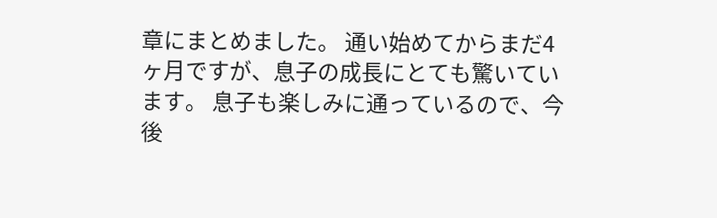章にまとめました。 通い始めてからまだ4ヶ月ですが、息子の成長にとても驚いています。 息子も楽しみに通っているので、今後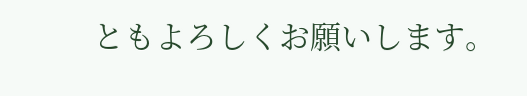ともよろしくお願いします。